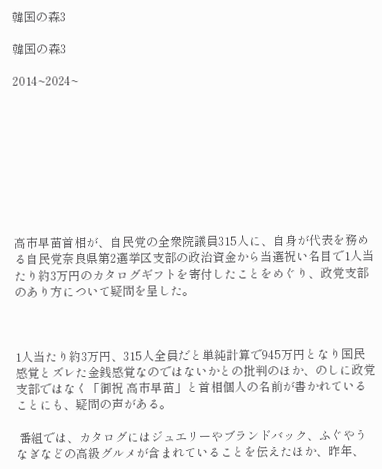韓国の森3

韓国の森3

2014~2024~









高市早苗首相が、自民党の全衆院議員315人に、自身が代表を務める自民党奈良県第2選挙区支部の政治資金から当選祝い名目で1人当たり約3万円のカタログギフトを寄付したことをめぐり、政党支部のあり方について疑問を呈した。



1人当たり約3万円、315人全員だと単純計算で945万円となり国民感覚とズレた金銭感覚なのではないかとの批判のほか、のしに政党支部ではなく「御祝 高市早苗」と首相個人の名前が書かれていることにも、疑問の声がある。

 番組では、カタログにはジュエリーやブランドバック、ふぐやうなぎなどの高級グルメが含まれていることを伝えたほか、昨年、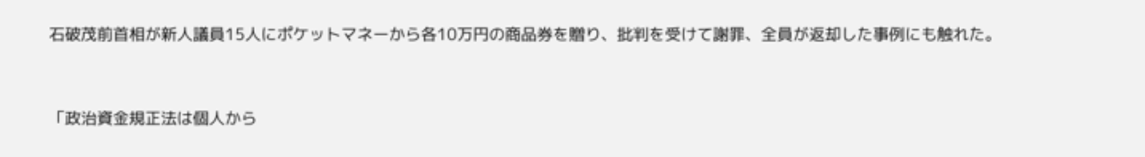石破茂前首相が新人議員15人にポケットマネーから各10万円の商品券を贈り、批判を受けて謝罪、全員が返却した事例にも触れた。



「政治資金規正法は個人から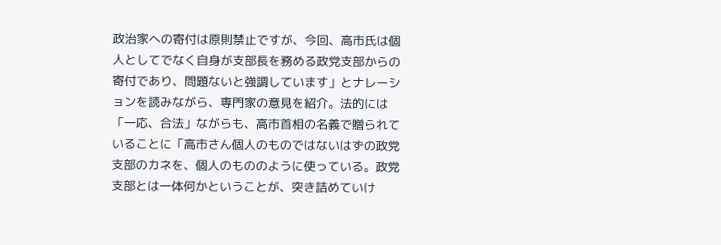政治家への寄付は原則禁止ですが、今回、高市氏は個人としてでなく自身が支部長を務める政党支部からの寄付であり、問題ないと強調しています」とナレーションを読みながら、専門家の意見を紹介。法的には「一応、合法」ながらも、高市首相の名義で贈られていることに「高市さん個人のものではないはずの政党支部のカネを、個人のもののように使っている。政党支部とは一体何かということが、突き詰めていけ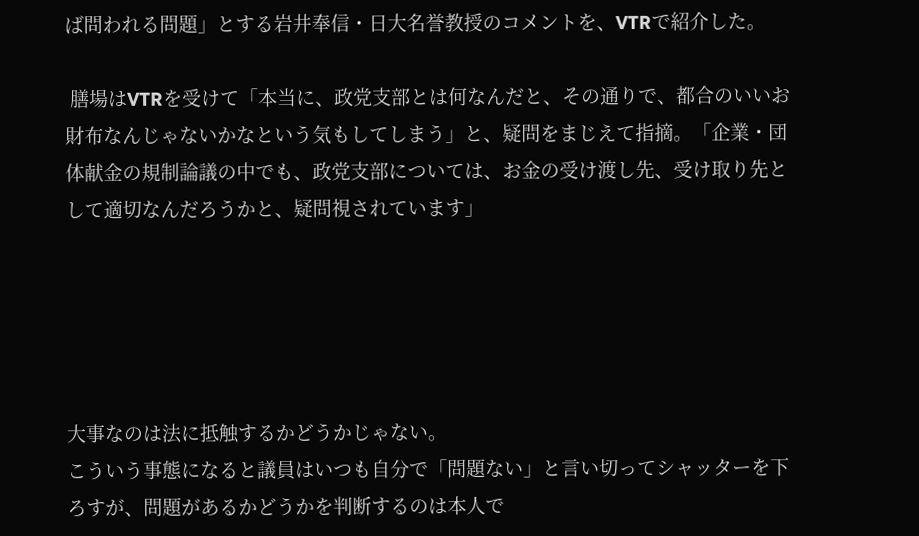ば問われる問題」とする岩井奉信・日大名誉教授のコメントを、VTRで紹介した。

 膳場はVTRを受けて「本当に、政党支部とは何なんだと、その通りで、都合のいいお財布なんじゃないかなという気もしてしまう」と、疑問をまじえて指摘。「企業・団体献金の規制論議の中でも、政党支部については、お金の受け渡し先、受け取り先として適切なんだろうかと、疑問視されています」





大事なのは法に抵触するかどうかじゃない。
こういう事態になると議員はいつも自分で「問題ない」と言い切ってシャッターを下ろすが、問題があるかどうかを判断するのは本人で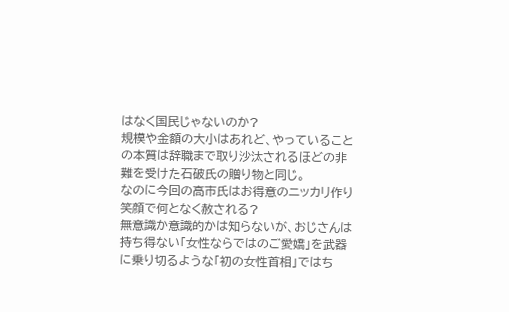はなく国民じゃないのか?
規模や金額の大小はあれど、やっていることの本質は辞職まで取り沙汰されるほどの非難を受けた石破氏の贈り物と同じ。
なのに今回の高市氏はお得意のニッカリ作り笑顔で何となく赦される?
無意識か意識的かは知らないが、おじさんは持ち得ない「女性ならではのご愛嬌」を武器に乗り切るような「初の女性首相」ではち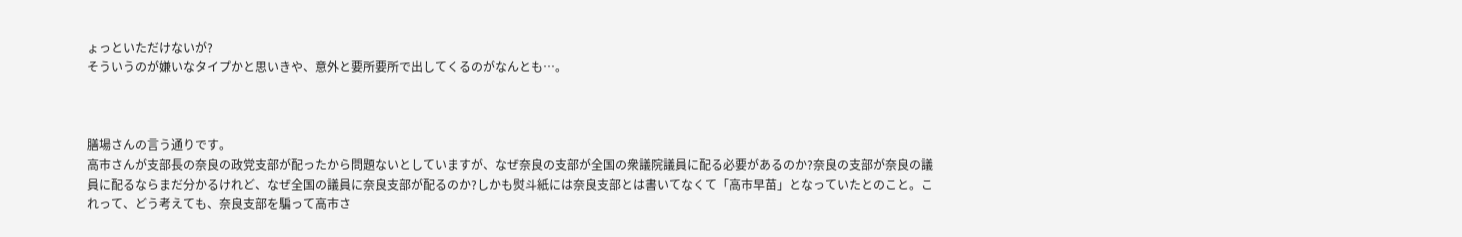ょっといただけないが?
そういうのが嫌いなタイプかと思いきや、意外と要所要所で出してくるのがなんとも…。



膳場さんの言う通りです。
高市さんが支部長の奈良の政党支部が配ったから問題ないとしていますが、なぜ奈良の支部が全国の衆議院議員に配る必要があるのか?奈良の支部が奈良の議員に配るならまだ分かるけれど、なぜ全国の議員に奈良支部が配るのか?しかも熨斗紙には奈良支部とは書いてなくて「高市早苗」となっていたとのこと。これって、どう考えても、奈良支部を騙って高市さ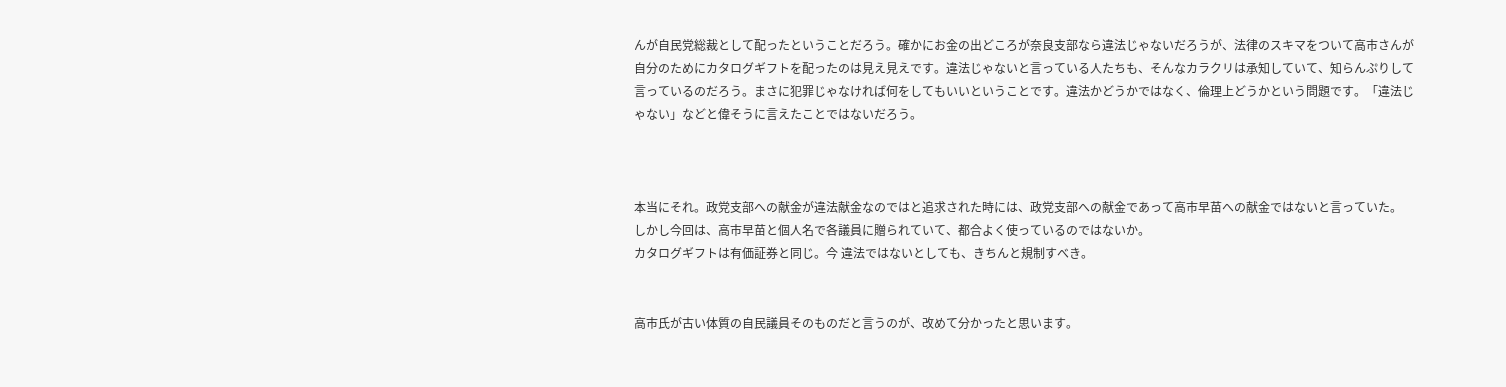んが自民党総裁として配ったということだろう。確かにお金の出どころが奈良支部なら違法じゃないだろうが、法律のスキマをついて高市さんが自分のためにカタログギフトを配ったのは見え見えです。違法じゃないと言っている人たちも、そんなカラクリは承知していて、知らんぷりして言っているのだろう。まさに犯罪じゃなければ何をしてもいいということです。違法かどうかではなく、倫理上どうかという問題です。「違法じゃない」などと偉そうに言えたことではないだろう。



本当にそれ。政党支部への献金が違法献金なのではと追求された時には、政党支部への献金であって高市早苗への献金ではないと言っていた。
しかし今回は、高市早苗と個人名で各議員に贈られていて、都合よく使っているのではないか。
カタログギフトは有価証券と同じ。今 違法ではないとしても、きちんと規制すべき。


高市氏が古い体質の自民議員そのものだと言うのが、改めて分かったと思います。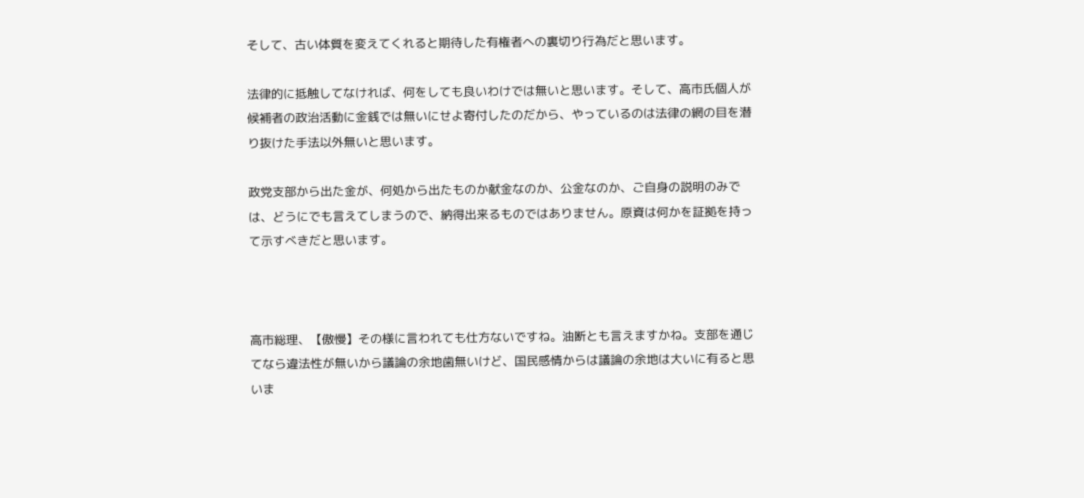そして、古い体質を変えてくれると期待した有権者への裏切り行為だと思います。

法律的に抵触してなければ、何をしても良いわけでは無いと思います。そして、高市氏個人が候補者の政治活動に金銭では無いにせよ寄付したのだから、やっているのは法律の網の目を潜り抜けた手法以外無いと思います。

政党支部から出た金が、何処から出たものか献金なのか、公金なのか、ご自身の説明のみでは、どうにでも言えてしまうので、納得出来るものではありません。原資は何かを証拠を持って示すべきだと思います。



高市総理、【傲慢】その様に言われても仕方ないですね。油断とも言えますかね。支部を通じてなら違法性が無いから議論の余地歯無いけど、国民感情からは議論の余地は大いに有ると思いま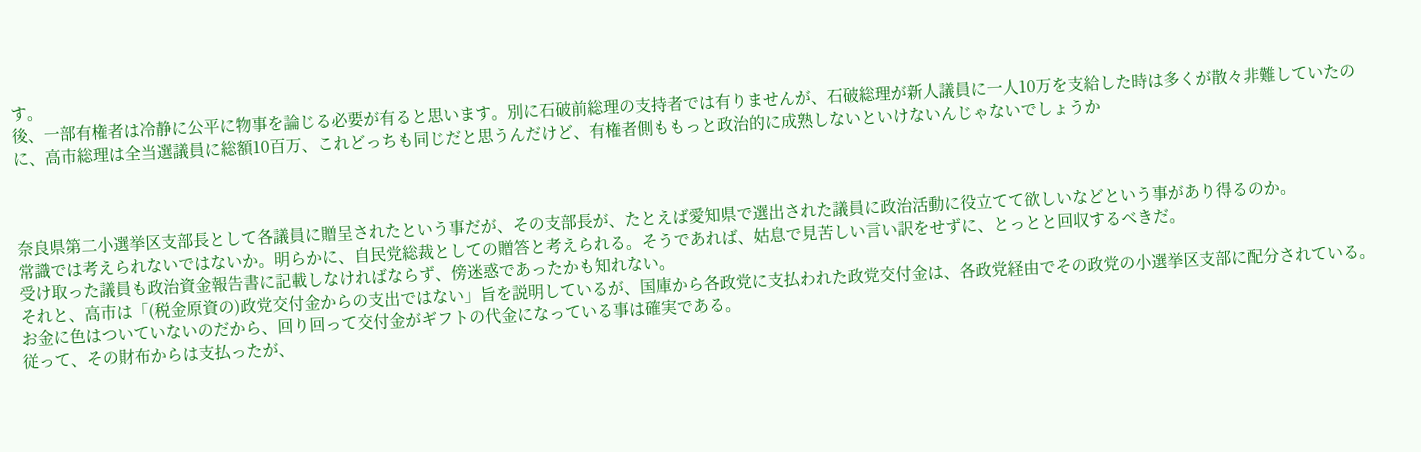す。
後、一部有権者は冷静に公平に物事を論じる必要が有ると思います。別に石破前総理の支持者では有りませんが、石破総理が新人議員に一人10万を支給した時は多くが散々非難していたのに、高市総理は全当選議員に総額10百万、これどっちも同じだと思うんだけど、有権者側ももっと政治的に成熟しないといけないんじゃないでしょうか



奈良県第二小選挙区支部長として各議員に贈呈されたという事だが、その支部長が、たとえば愛知県で選出された議員に政治活動に役立てて欲しいなどという事があり得るのか。
常識では考えられないではないか。明らかに、自民党総裁としての贈答と考えられる。そうであれば、姑息で見苦しい言い訳をせずに、とっとと回収するべきだ。
受け取った議員も政治資金報告書に記載しなければならず、傍迷惑であったかも知れない。
それと、高市は「(税金原資の)政党交付金からの支出ではない」旨を説明しているが、国庫から各政党に支払われた政党交付金は、各政党経由でその政党の小選挙区支部に配分されている。お金に色はついていないのだから、回り回って交付金がギフトの代金になっている事は確実である。
従って、その財布からは支払ったが、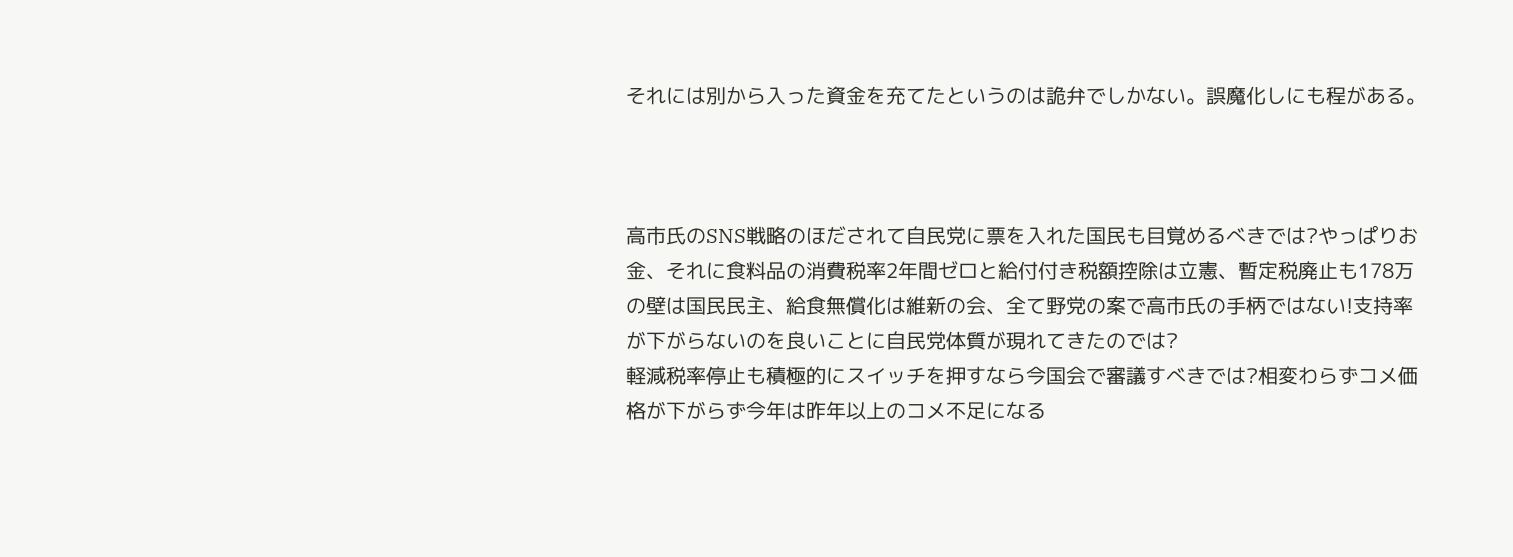それには別から入った資金を充てたというのは詭弁でしかない。誤魔化しにも程がある。



高市氏のSNS戦略のほだされて自民党に票を入れた国民も目覚めるべきでは?やっぱりお金、それに食料品の消費税率2年間ゼロと給付付き税額控除は立憲、暫定税廃止も178万の壁は国民民主、給食無償化は維新の会、全て野党の案で高市氏の手柄ではない!支持率が下がらないのを良いことに自民党体質が現れてきたのでは?
軽減税率停止も積極的にスイッチを押すなら今国会で審議すべきでは?相変わらずコメ価格が下がらず今年は昨年以上のコメ不足になる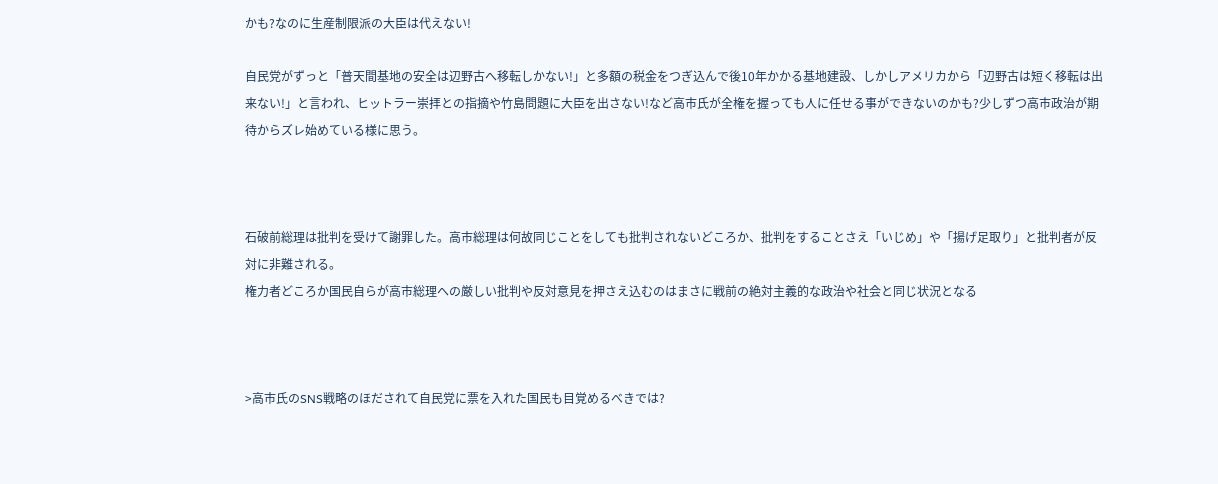かも?なのに生産制限派の大臣は代えない!

自民党がずっと「普天間基地の安全は辺野古へ移転しかない!」と多額の税金をつぎ込んで後10年かかる基地建設、しかしアメリカから「辺野古は短く移転は出来ない!」と言われ、ヒットラー崇拝との指摘や竹島問題に大臣を出さない!など高市氏が全権を握っても人に任せる事ができないのかも?少しずつ高市政治が期待からズレ始めている様に思う。



石破前総理は批判を受けて謝罪した。高市総理は何故同じことをしても批判されないどころか、批判をすることさえ「いじめ」や「揚げ足取り」と批判者が反対に非難される。
権力者どころか国民自らが高市総理への厳しい批判や反対意見を押さえ込むのはまさに戦前の絶対主義的な政治や社会と同じ状況となる



>高市氏のSNS戦略のほだされて自民党に票を入れた国民も目覚めるべきでは?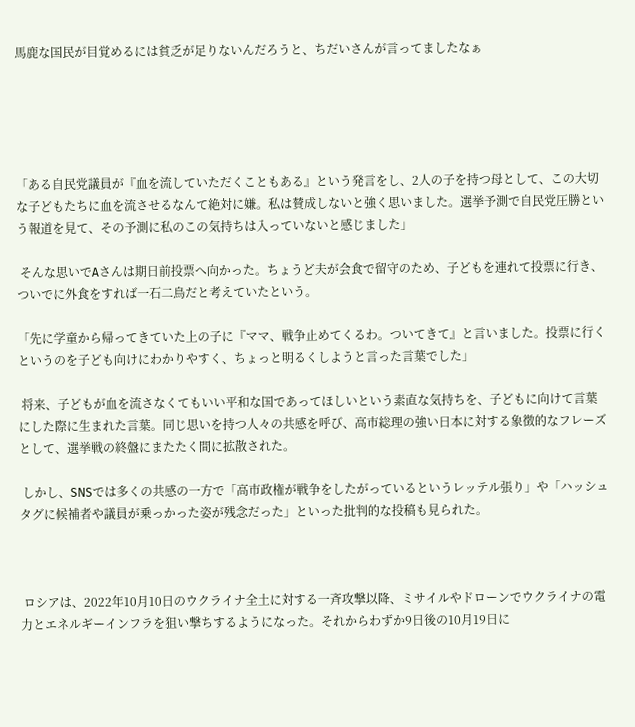馬鹿な国民が目覚めるには貧乏が足りないんだろうと、ちだいさんが言ってましたなぁ





「ある自民党議員が『血を流していただくこともある』という発言をし、2人の子を持つ母として、この大切な子どもたちに血を流させるなんて絶対に嫌。私は賛成しないと強く思いました。選挙予測で自民党圧勝という報道を見て、その予測に私のこの気持ちは入っていないと感じました」

 そんな思いでAさんは期日前投票へ向かった。ちょうど夫が会食で留守のため、子どもを連れて投票に行き、ついでに外食をすれば一石二鳥だと考えていたという。

「先に学童から帰ってきていた上の子に『ママ、戦争止めてくるわ。ついてきて』と言いました。投票に行くというのを子ども向けにわかりやすく、ちょっと明るくしようと言った言葉でした」

 将来、子どもが血を流さなくてもいい平和な国であってほしいという素直な気持ちを、子どもに向けて言葉にした際に生まれた言葉。同じ思いを持つ人々の共感を呼び、高市総理の強い日本に対する象徴的なフレーズとして、選挙戦の終盤にまたたく間に拡散された。

 しかし、SNSでは多くの共感の一方で「高市政権が戦争をしたがっているというレッテル張り」や「ハッシュタグに候補者や議員が乗っかった姿が残念だった」といった批判的な投稿も見られた。



 ロシアは、2022年10月10日のウクライナ全土に対する一斉攻撃以降、ミサイルやドローンでウクライナの電力とエネルギーインフラを狙い撃ちするようになった。それからわずか9日後の10月19日に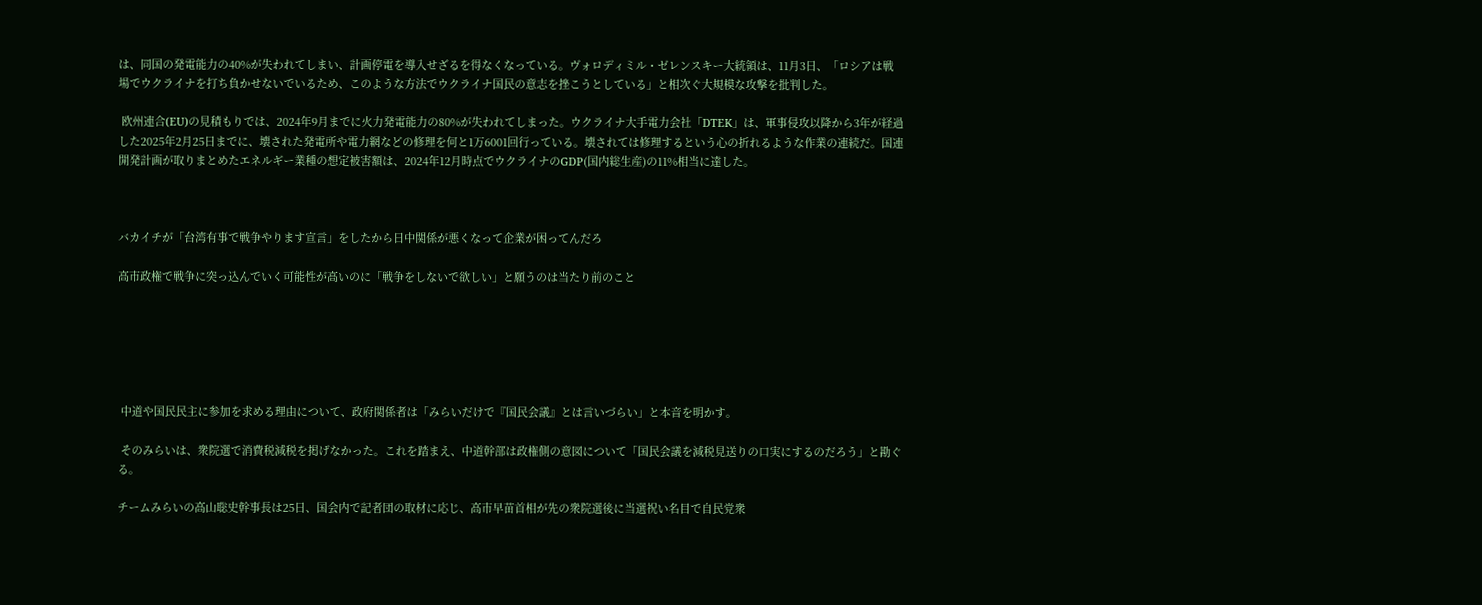は、同国の発電能力の40%が失われてしまい、計画停電を導入せざるを得なくなっている。ヴォロディミル・ゼレンスキー大統領は、11月3日、「ロシアは戦場でウクライナを打ち負かせないでいるため、このような方法でウクライナ国民の意志を挫こうとしている」と相次ぐ大規模な攻撃を批判した。

 欧州連合(EU)の見積もりでは、2024年9月までに火力発電能力の80%が失われてしまった。ウクライナ大手電力会社「DTEK」は、軍事侵攻以降から3年が経過した2025年2月25日までに、壊された発電所や電力網などの修理を何と1万6001回行っている。壊されては修理するという心の折れるような作業の連続だ。国連開発計画が取りまとめたエネルギー業種の想定被害額は、2024年12月時点でウクライナのGDP(国内総生産)の11%相当に達した。



バカイチが「台湾有事で戦争やります宣言」をしたから日中関係が悪くなって企業が困ってんだろ

高市政権で戦争に突っ込んでいく可能性が高いのに「戦争をしないで欲しい」と願うのは当たり前のこと






 中道や国民民主に参加を求める理由について、政府関係者は「みらいだけで『国民会議』とは言いづらい」と本音を明かす。

 そのみらいは、衆院選で消費税減税を掲げなかった。これを踏まえ、中道幹部は政権側の意図について「国民会議を減税見送りの口実にするのだろう」と勘ぐる。

チームみらいの高山聡史幹事長は25日、国会内で記者団の取材に応じ、高市早苗首相が先の衆院選後に当選祝い名目で自民党衆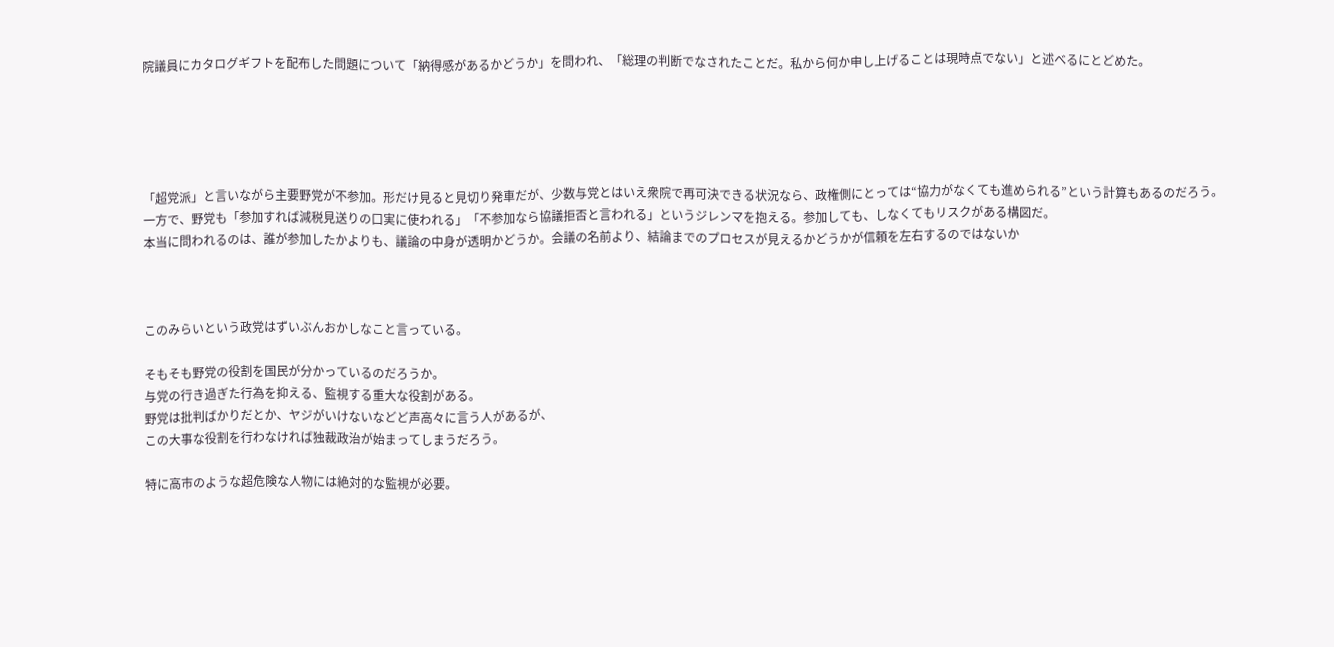院議員にカタログギフトを配布した問題について「納得感があるかどうか」を問われ、「総理の判断でなされたことだ。私から何か申し上げることは現時点でない」と述べるにとどめた。





「超党派」と言いながら主要野党が不参加。形だけ見ると見切り発車だが、少数与党とはいえ衆院で再可決できる状況なら、政権側にとっては“協力がなくても進められる”という計算もあるのだろう。
一方で、野党も「参加すれば減税見送りの口実に使われる」「不参加なら協議拒否と言われる」というジレンマを抱える。参加しても、しなくてもリスクがある構図だ。
本当に問われるのは、誰が参加したかよりも、議論の中身が透明かどうか。会議の名前より、結論までのプロセスが見えるかどうかが信頼を左右するのではないか



このみらいという政党はずいぶんおかしなこと言っている。

そもそも野党の役割を国民が分かっているのだろうか。
与党の行き過ぎた行為を抑える、監視する重大な役割がある。
野党は批判ばかりだとか、ヤジがいけないなどど声高々に言う人があるが、
この大事な役割を行わなければ独裁政治が始まってしまうだろう。

特に高市のような超危険な人物には絶対的な監視が必要。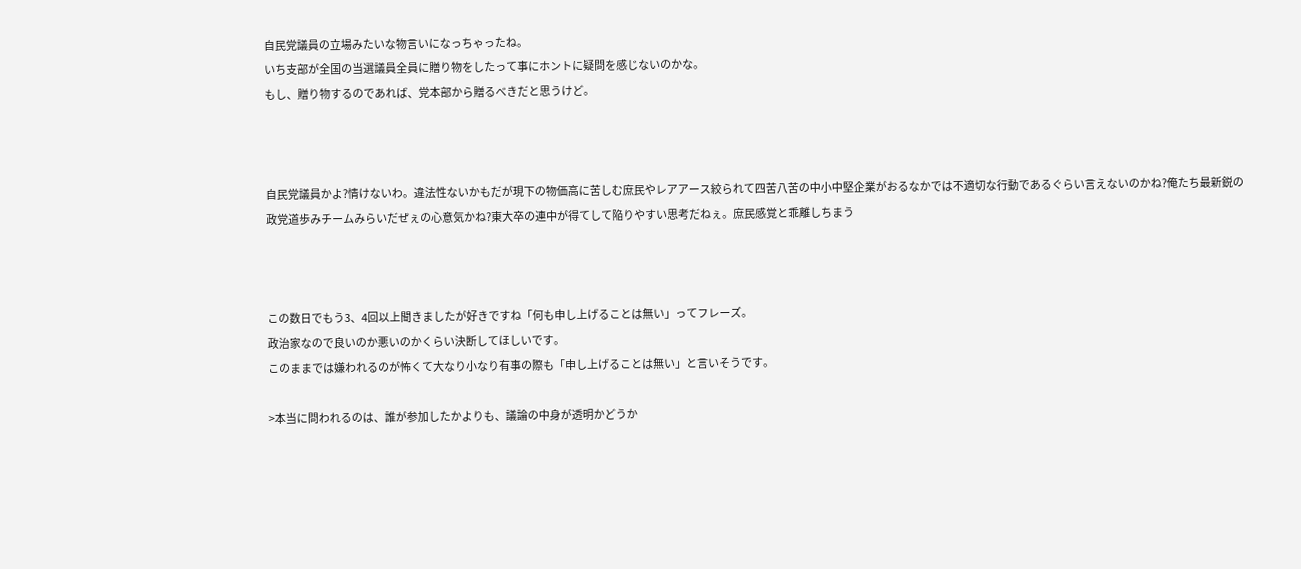自民党議員の立場みたいな物言いになっちゃったね。
いち支部が全国の当選議員全員に贈り物をしたって事にホントに疑問を感じないのかな。
もし、贈り物するのであれば、党本部から贈るべきだと思うけど。



自民党議員かよ?情けないわ。違法性ないかもだが現下の物価高に苦しむ庶民やレアアース絞られて四苦八苦の中小中堅企業がおるなかでは不適切な行動であるぐらい言えないのかね?俺たち最新鋭の政党道歩みチームみらいだぜぇの心意気かね?東大卒の連中が得てして陥りやすい思考だねぇ。庶民感覚と乖離しちまう



この数日でもう3、4回以上聞きましたが好きですね「何も申し上げることは無い」ってフレーズ。
政治家なので良いのか悪いのかくらい決断してほしいです。
このままでは嫌われるのが怖くて大なり小なり有事の際も「申し上げることは無い」と言いそうです。

>本当に問われるのは、誰が参加したかよりも、議論の中身が透明かどうか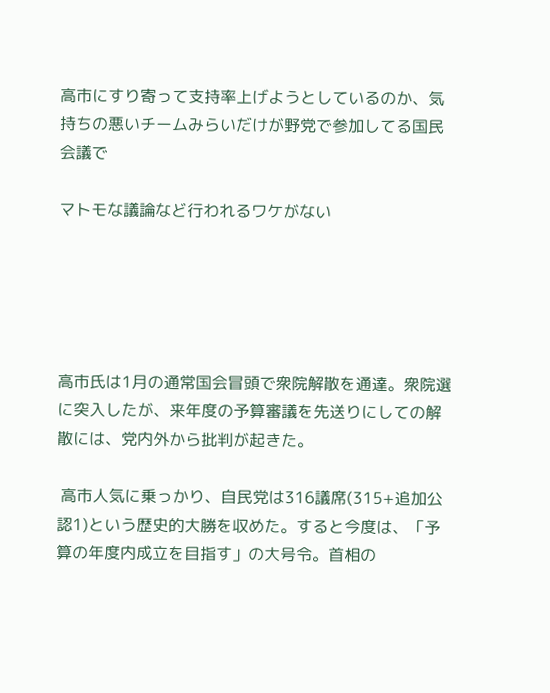高市にすり寄って支持率上げようとしているのか、気持ちの悪いチームみらいだけが野党で参加してる国民会議で

マトモな議論など行われるワケがない





高市氏は1月の通常国会冒頭で衆院解散を通達。衆院選に突入したが、来年度の予算審議を先送りにしての解散には、党内外から批判が起きた。

 高市人気に乗っかり、自民党は316議席(315+追加公認1)という歴史的大勝を収めた。すると今度は、「予算の年度内成立を目指す」の大号令。首相の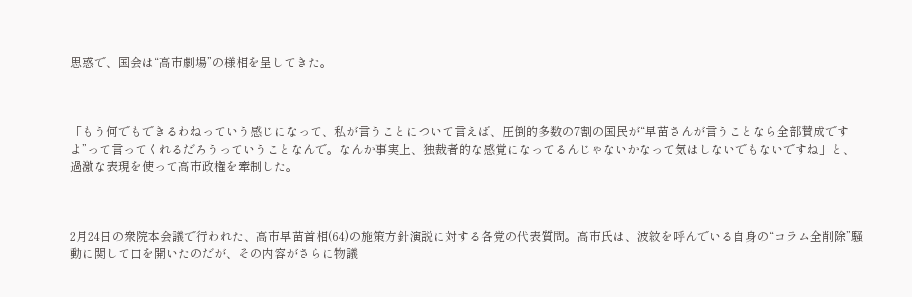思惑で、国会は“高市劇場”の様相を呈してきた。



「もう何でもできるわねっていう感じになって、私が言うことについて言えば、圧倒的多数の7割の国民が“早苗さんが言うことなら全部賛成ですよ”って言ってくれるだろうっていうことなんで。なんか事実上、独裁者的な感覚になってるんじゃないかなって気はしないでもないですね」と、過激な表現を使って高市政権を牽制した。



2月24日の衆院本会議で行われた、高市早苗首相(64)の施策方針演説に対する各党の代表質問。高市氏は、波紋を呼んでいる自身の“コラム全削除”騒動に関して口を開いたのだが、その内容がさらに物議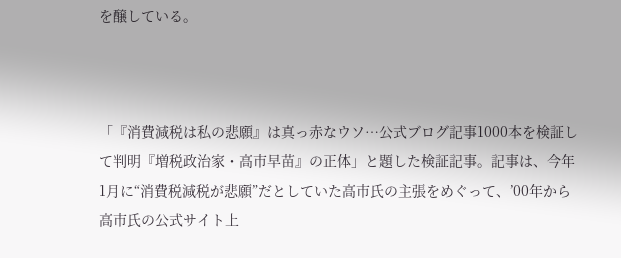を醸している。



「『消費減税は私の悲願』は真っ赤なウソ…公式ブログ記事1000本を検証して判明『増税政治家・高市早苗』の正体」と題した検証記事。記事は、今年1月に“消費税減税が悲願”だとしていた高市氏の主張をめぐって、’00年から高市氏の公式サイト上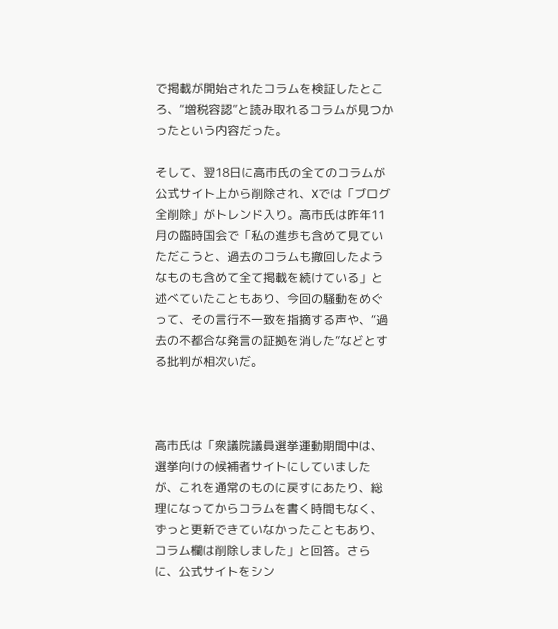で掲載が開始されたコラムを検証したところ、“増税容認”と読み取れるコラムが見つかったという内容だった。

そして、翌18日に高市氏の全てのコラムが公式サイト上から削除され、Xでは「ブログ全削除」がトレンド入り。高市氏は昨年11月の臨時国会で「私の進歩も含めて見ていただこうと、過去のコラムも撤回したようなものも含めて全て掲載を続けている」と述べていたこともあり、今回の騒動をめぐって、その言行不一致を指摘する声や、“過去の不都合な発言の証拠を消した”などとする批判が相次いだ。



高市氏は「衆議院議員選挙運動期間中は、選挙向けの候補者サイトにしていましたが、これを通常のものに戻すにあたり、総理になってからコラムを書く時間もなく、ずっと更新できていなかったこともあり、コラム欄は削除しました」と回答。さらに、公式サイトをシン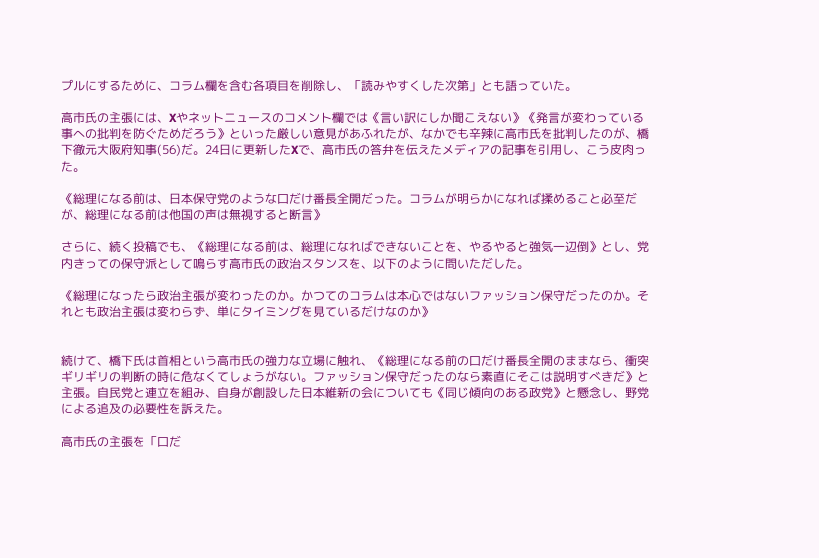プルにするために、コラム欄を含む各項目を削除し、「読みやすくした次第」とも語っていた。

高市氏の主張には、Xやネットニュースのコメント欄では《言い訳にしか聞こえない》《発言が変わっている事への批判を防ぐためだろう》といった厳しい意見があふれたが、なかでも辛辣に高市氏を批判したのが、橋下徹元大阪府知事(56)だ。24日に更新したXで、高市氏の答弁を伝えたメディアの記事を引用し、こう皮肉った。

《総理になる前は、日本保守党のような口だけ番長全開だった。コラムが明らかになれば揉めること必至だが、総理になる前は他国の声は無視すると断言》

さらに、続く投稿でも、《総理になる前は、総理になればできないことを、やるやると強気一辺倒》とし、党内きっての保守派として鳴らす高市氏の政治スタンスを、以下のように問いただした。

《総理になったら政治主張が変わったのか。かつてのコラムは本心ではないファッション保守だったのか。それとも政治主張は変わらず、単にタイミングを見ているだけなのか》


続けて、橋下氏は首相という高市氏の強力な立場に触れ、《総理になる前の口だけ番長全開のままなら、衝突ギリギリの判断の時に危なくてしょうがない。ファッション保守だったのなら素直にそこは説明すべきだ》と主張。自民党と連立を組み、自身が創設した日本維新の会についても《同じ傾向のある政党》と懸念し、野党による追及の必要性を訴えた。

高市氏の主張を「口だ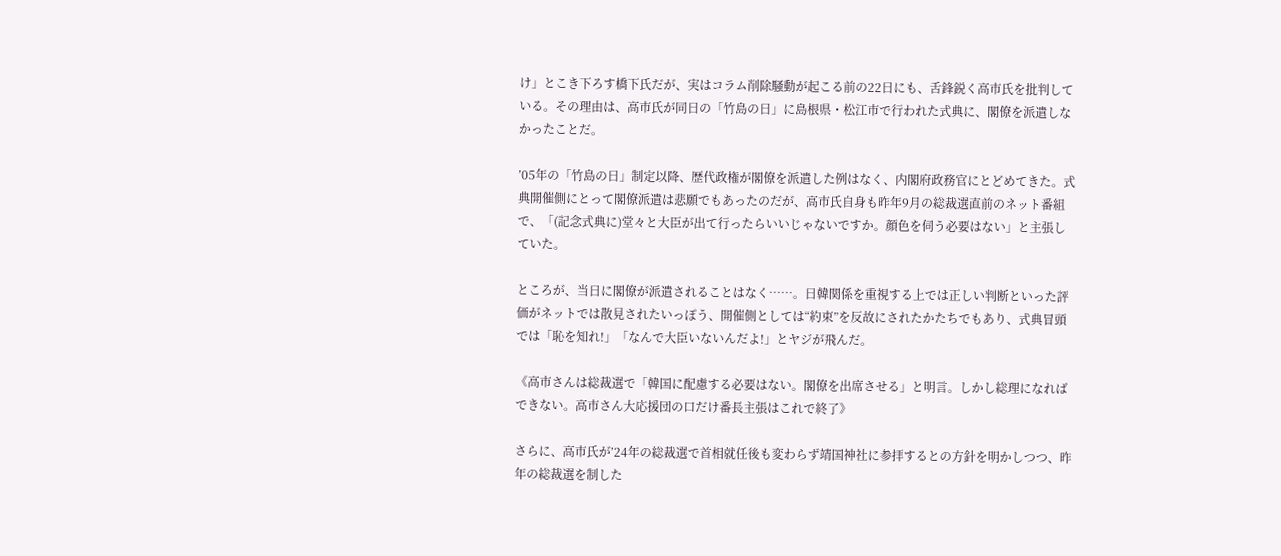け」とこき下ろす橋下氏だが、実はコラム削除騒動が起こる前の22日にも、舌鋒鋭く高市氏を批判している。その理由は、高市氏が同日の「竹島の日」に島根県・松江市で行われた式典に、閣僚を派遣しなかったことだ。

’05年の「竹島の日」制定以降、歴代政権が閣僚を派遣した例はなく、内閣府政務官にとどめてきた。式典開催側にとって閣僚派遣は悲願でもあったのだが、高市氏自身も昨年9月の総裁選直前のネット番組で、「(記念式典に)堂々と大臣が出て行ったらいいじゃないですか。顔色を伺う必要はない」と主張していた。

ところが、当日に閣僚が派遣されることはなく……。日韓関係を重視する上では正しい判断といった評価がネットでは散見されたいっぽう、開催側としては“約束”を反故にされたかたちでもあり、式典冒頭では「恥を知れ!」「なんで大臣いないんだよ!」とヤジが飛んだ。

《高市さんは総裁選で「韓国に配慮する必要はない。閣僚を出席させる」と明言。しかし総理になればできない。高市さん大応援団の口だけ番長主張はこれで終了》

さらに、高市氏が’24年の総裁選で首相就任後も変わらず靖国神社に参拝するとの方針を明かしつつ、昨年の総裁選を制した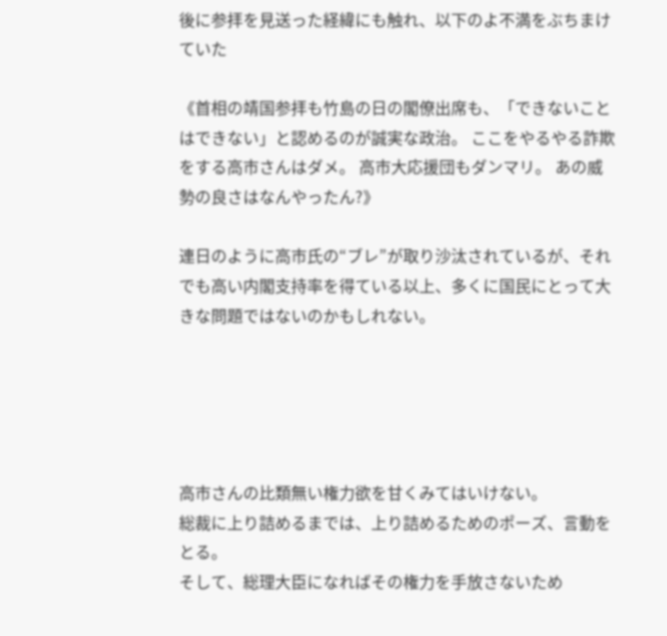後に参拝を見送った経緯にも触れ、以下のよ不満をぶちまけていた

《首相の靖国参拝も竹島の日の閣僚出席も、「できないことはできない」と認めるのが誠実な政治。 ここをやるやる詐欺をする高市さんはダメ。 高市大応援団もダンマリ。 あの威勢の良さはなんやったん?》

連日のように高市氏の“ブレ”が取り沙汰されているが、それでも高い内閣支持率を得ている以上、多くに国民にとって大きな問題ではないのかもしれない。





高市さんの比類無い権力欲を甘くみてはいけない。
総裁に上り詰めるまでは、上り詰めるためのポーズ、言動をとる。
そして、総理大臣になればその権力を手放さないため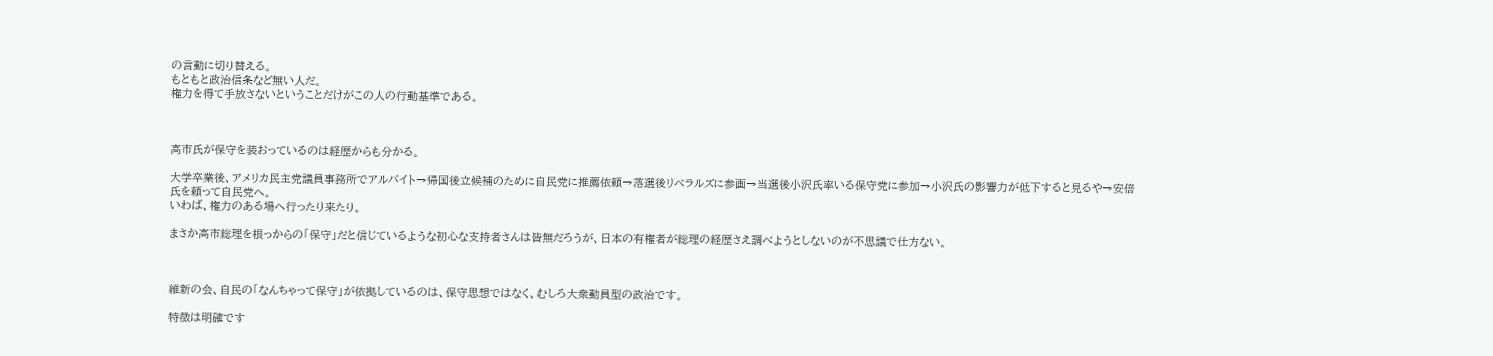の言動に切り替える。
もともと政治信条など無い人だ。
権力を得て手放さないということだけがこの人の行動基準である。



高市氏が保守を装おっているのは経歴からも分かる。

大学卒業後、アメリカ民主党議員事務所でアルバイト→帰国後立候補のために自民党に推薦依頼→落選後リベラルズに参画→当選後小沢氏率いる保守党に参加→小沢氏の影響力が低下すると見るや→安倍氏を頼って自民党へ。
いわば、権力のある場へ行ったり来たり。

まさか高市総理を根っからの「保守」だと信じているような初心な支持者さんは皆無だろうが、日本の有権者が総理の経歴さえ調べようとしないのが不思議で仕方ない。



維新の会、自民の「なんちゃって保守」が依拠しているのは、保守思想ではなく、むしろ大衆動員型の政治です。

特徴は明確です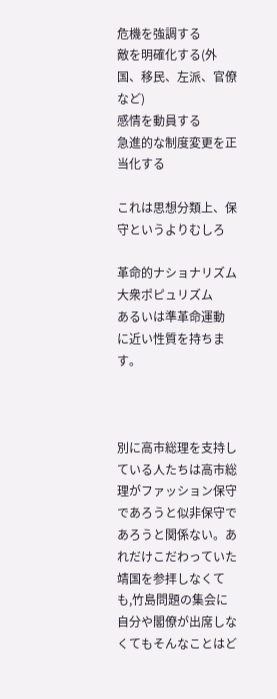危機を強調する
敵を明確化する(外国、移民、左派、官僚など)
感情を動員する
急進的な制度変更を正当化する

これは思想分類上、保守というよりむしろ

革命的ナショナリズム
大衆ポピュリズム
あるいは準革命運動
に近い性質を持ちます。



別に高市総理を支持している人たちは高市総理がファッション保守であろうと似非保守であろうと関係ない。あれだけこだわっていた靖国を参拝しなくても,竹島問題の集会に自分や閣僚が出席しなくてもそんなことはど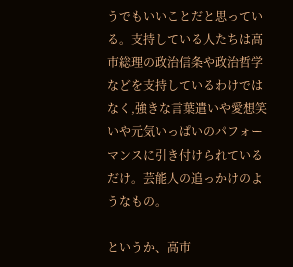うでもいいことだと思っている。支持している人たちは高市総理の政治信条や政治哲学などを支持しているわけではなく,強きな言葉遣いや愛想笑いや元気いっぱいのパフォーマンスに引き付けられているだけ。芸能人の追っかけのようなもの。

というか、高市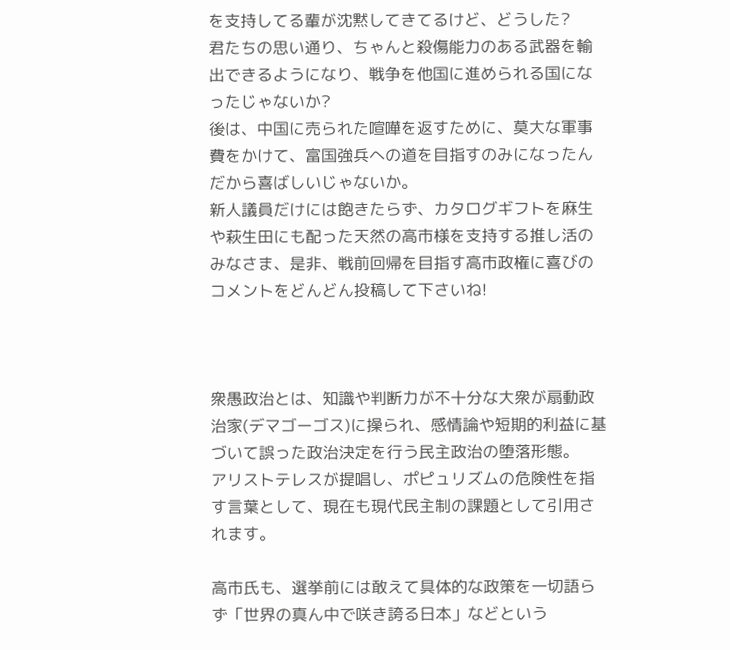を支持してる輩が沈黙してきてるけど、どうした?
君たちの思い通り、ちゃんと殺傷能力のある武器を輸出できるようになり、戦争を他国に進められる国になったじゃないか?
後は、中国に売られた喧嘩を返すために、莫大な軍事費をかけて、富国強兵への道を目指すのみになったんだから喜ばしいじゃないか。
新人議員だけには飽きたらず、カタログギフトを麻生や萩生田にも配った天然の高市様を支持する推し活のみなさま、是非、戦前回帰を目指す高市政権に喜びのコメントをどんどん投稿して下さいね!



衆愚政治とは、知識や判断力が不十分な大衆が扇動政治家(デマゴーゴス)に操られ、感情論や短期的利益に基づいて誤った政治決定を行う民主政治の堕落形態。
アリストテレスが提唱し、ポピュリズムの危険性を指す言葉として、現在も現代民主制の課題として引用されます。

高市氏も、選挙前には敢えて具体的な政策を一切語らず「世界の真ん中で咲き誇る日本」などという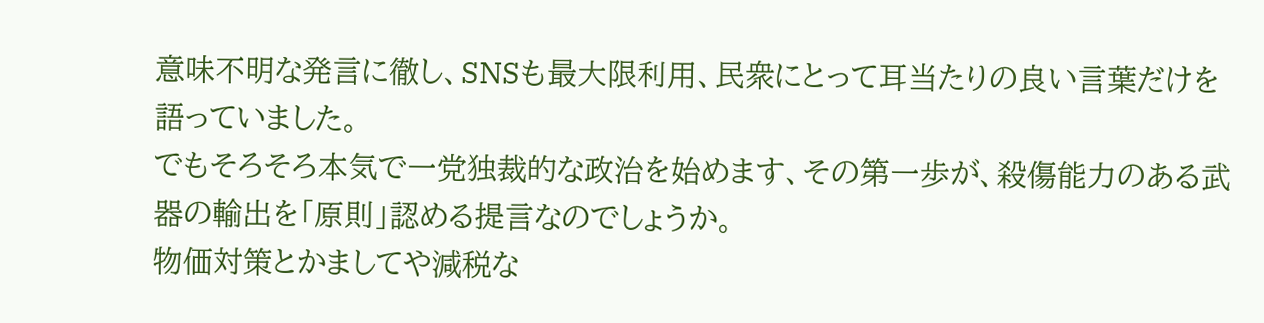意味不明な発言に徹し、SNSも最大限利用、民衆にとって耳当たりの良い言葉だけを語っていました。
でもそろそろ本気で一党独裁的な政治を始めます、その第一歩が、殺傷能力のある武器の輸出を「原則」認める提言なのでしょうか。
物価対策とかましてや減税な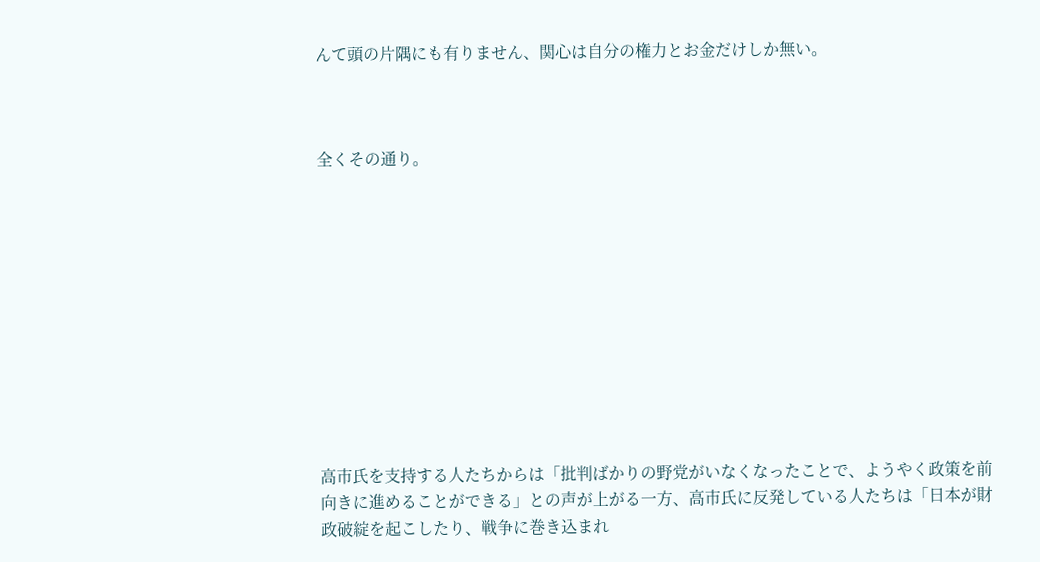んて頭の片隅にも有りません、関心は自分の権力とお金だけしか無い。



全くその通り。











高市氏を支持する人たちからは「批判ばかりの野党がいなくなったことで、ようやく政策を前向きに進めることができる」との声が上がる一方、高市氏に反発している人たちは「日本が財政破綻を起こしたり、戦争に巻き込まれ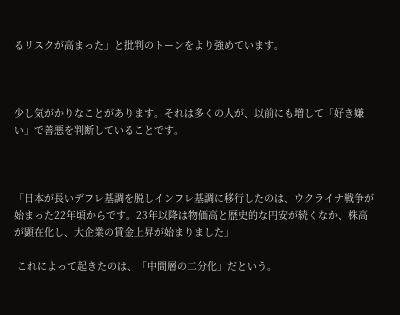るリスクが高まった」と批判のトーンをより強めています。



少し気がかりなことがあります。それは多くの人が、以前にも増して「好き嫌い」で善悪を判断していることです。



「日本が長いデフレ基調を脱しインフレ基調に移行したのは、ウクライナ戦争が始まった22年頃からです。23年以降は物価高と歴史的な円安が続くなか、株高が顕在化し、大企業の賃金上昇が始まりました」

 これによって起きたのは、「中間層の二分化」だという。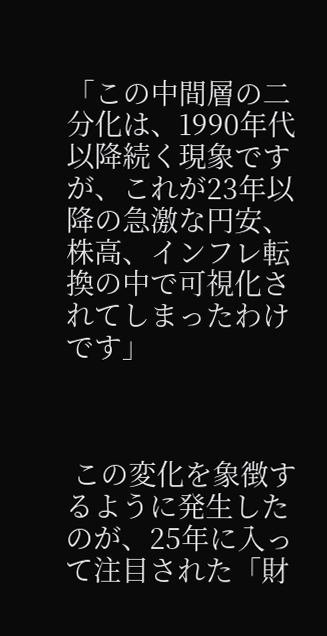「この中間層の二分化は、1990年代以降続く現象ですが、これが23年以降の急激な円安、株高、インフレ転換の中で可視化されてしまったわけです」



 この変化を象徴するように発生したのが、25年に入って注目された「財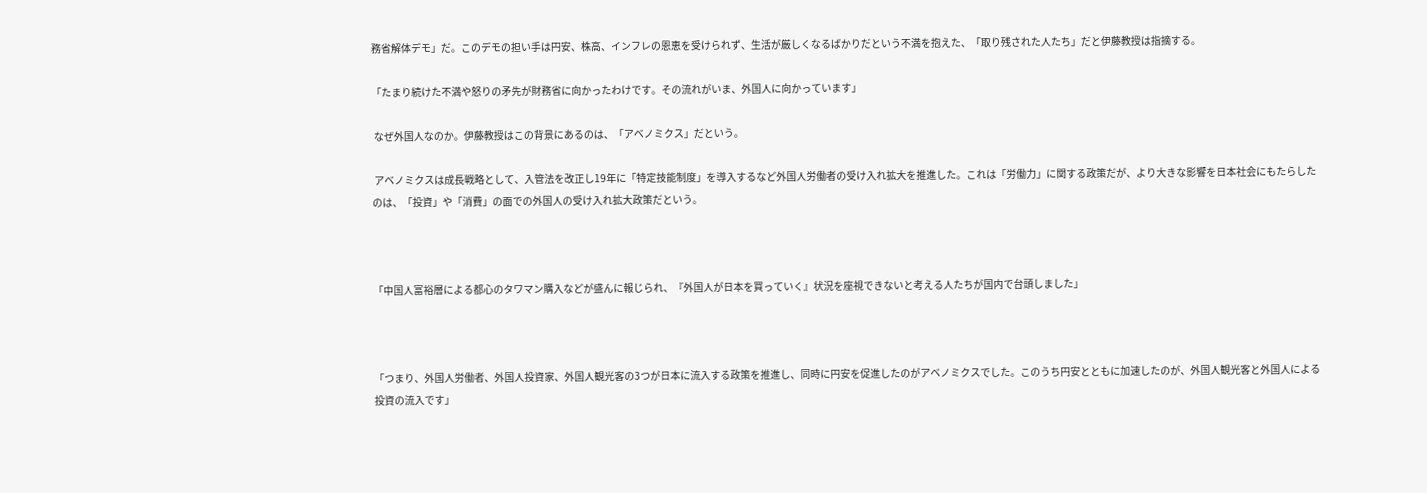務省解体デモ」だ。このデモの担い手は円安、株高、インフレの恩恵を受けられず、生活が厳しくなるばかりだという不満を抱えた、「取り残された人たち」だと伊藤教授は指摘する。

「たまり続けた不満や怒りの矛先が財務省に向かったわけです。その流れがいま、外国人に向かっています」

 なぜ外国人なのか。伊藤教授はこの背景にあるのは、「アベノミクス」だという。

 アベノミクスは成長戦略として、入管法を改正し19年に「特定技能制度」を導入するなど外国人労働者の受け入れ拡大を推進した。これは「労働力」に関する政策だが、より大きな影響を日本社会にもたらしたのは、「投資」や「消費」の面での外国人の受け入れ拡大政策だという。



「中国人富裕層による都心のタワマン購入などが盛んに報じられ、『外国人が日本を買っていく』状況を座視できないと考える人たちが国内で台頭しました」



「つまり、外国人労働者、外国人投資家、外国人観光客の3つが日本に流入する政策を推進し、同時に円安を促進したのがアベノミクスでした。このうち円安とともに加速したのが、外国人観光客と外国人による投資の流入です」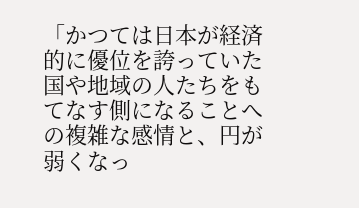「かつては日本が経済的に優位を誇っていた国や地域の人たちをもてなす側になることへの複雑な感情と、円が弱くなっ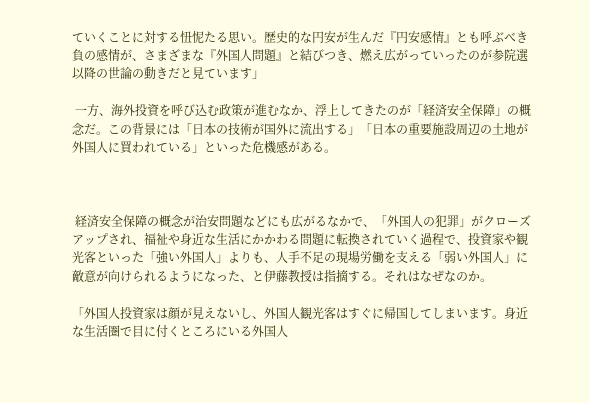ていくことに対する忸怩たる思い。歴史的な円安が生んだ『円安感情』とも呼ぶべき負の感情が、さまざまな『外国人問題』と結びつき、燃え広がっていったのが参院選以降の世論の動きだと見ています」

 一方、海外投資を呼び込む政策が進むなか、浮上してきたのが「経済安全保障」の概念だ。この背景には「日本の技術が国外に流出する」「日本の重要施設周辺の土地が外国人に買われている」といった危機感がある。



 経済安全保障の概念が治安問題などにも広がるなかで、「外国人の犯罪」がクローズアップされ、福祉や身近な生活にかかわる問題に転換されていく過程で、投資家や観光客といった「強い外国人」よりも、人手不足の現場労働を支える「弱い外国人」に敵意が向けられるようになった、と伊藤教授は指摘する。それはなぜなのか。

「外国人投資家は顔が見えないし、外国人観光客はすぐに帰国してしまいます。身近な生活圏で目に付くところにいる外国人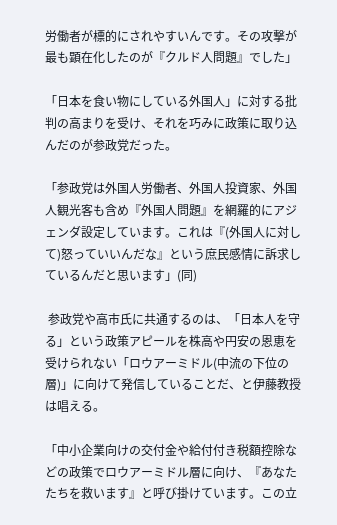労働者が標的にされやすいんです。その攻撃が最も顕在化したのが『クルド人問題』でした」

「日本を食い物にしている外国人」に対する批判の高まりを受け、それを巧みに政策に取り込んだのが参政党だった。

「参政党は外国人労働者、外国人投資家、外国人観光客も含め『外国人問題』を網羅的にアジェンダ設定しています。これは『(外国人に対して)怒っていいんだな』という庶民感情に訴求しているんだと思います」(同)

 参政党や高市氏に共通するのは、「日本人を守る」という政策アピールを株高や円安の恩恵を受けられない「ロウアーミドル(中流の下位の層)」に向けて発信していることだ、と伊藤教授は唱える。

「中小企業向けの交付金や給付付き税額控除などの政策でロウアーミドル層に向け、『あなたたちを救います』と呼び掛けています。この立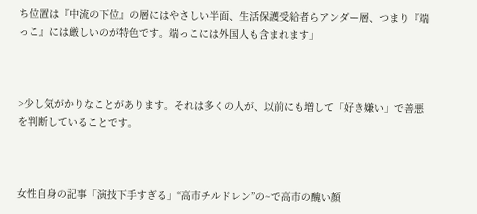ち位置は『中流の下位』の層にはやさしい半面、生活保護受給者らアンダー層、つまり『端っこ』には厳しいのが特色です。端っこには外国人も含まれます」



>少し気がかりなことがあります。それは多くの人が、以前にも増して「好き嫌い」で善悪を判断していることです。



女性自身の記事「演技下手すぎる」“高市チルドレン”の~で高市の醜い顔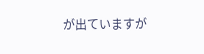が出ていますが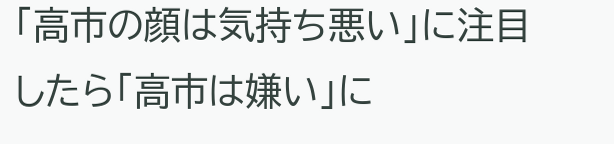「高市の顔は気持ち悪い」に注目したら「高市は嫌い」に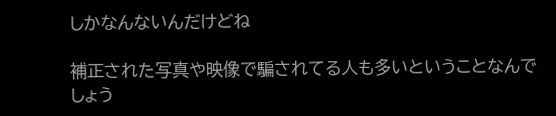しかなんないんだけどね

補正された写真や映像で騙されてる人も多いということなんでしょう